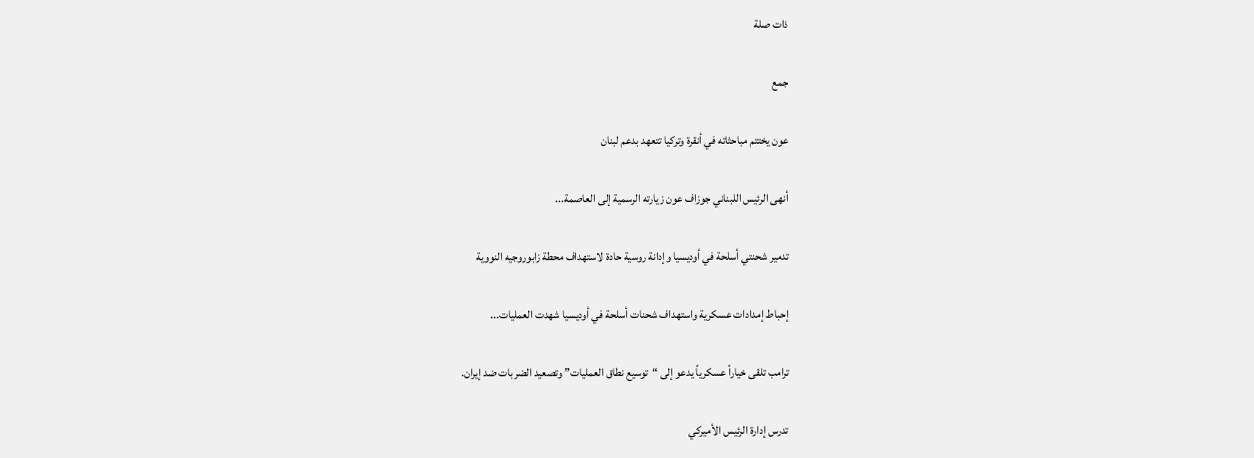ذات صلة

جمع

عون يختتم مباحثاته في أنقرة وتركيا تتعهد بدعم لبنان

أنهى الرئيس اللبناني جوزاف عون زيارته الرسمية إلى العاصمة...

تدمير شحنتي أسلحة في أوديسيا وإدانة روسية حادة لاستهداف محطة زابوروجيه النووية

إحباط إمدادات عسكرية واستهداف شحنات أسلحة في أوديسيا شهدت العمليات...

ترامب تلقى خياراً عسكرياً يدعو إلى “توسيع نطاق العمليات” وتصعيد الضربات ضد إيران.

تدرس إدارة الرئيس الأميركي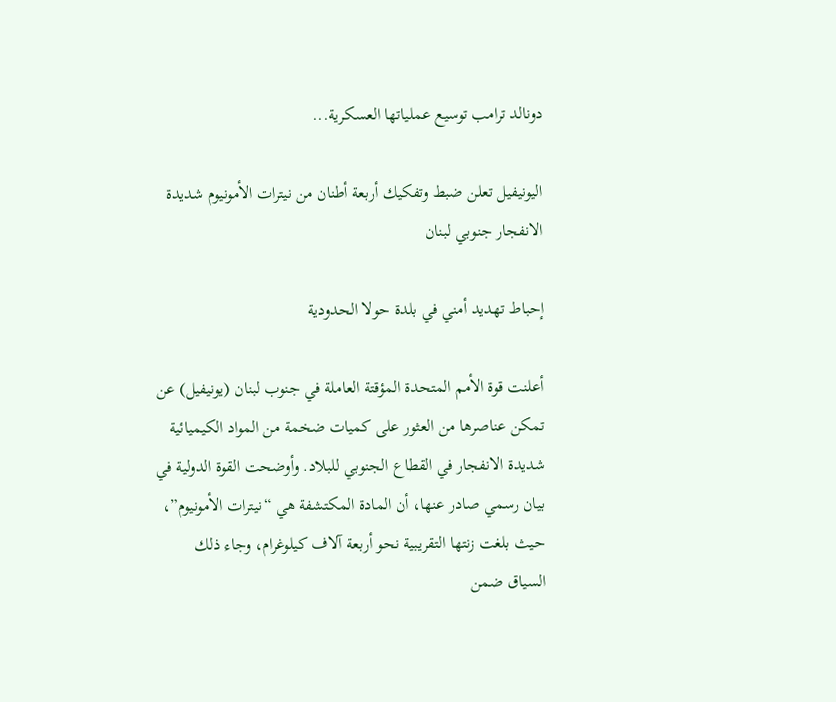دونالد ترامب توسيع عملياتها العسكرية...

اليونيفيل تعلن ضبط وتفكيك أربعة أطنان من نيترات الأمونيوم شديدة الانفجار جنوبي لبنان

إحباط تهديد أمني في بلدة حولا الحدودية

أعلنت قوة الأمم المتحدة المؤقتة العاملة في جنوب لبنان (يونيفيل) عن تمكن عناصرها من العثور على كميات ضخمة من المواد الكيميائية شديدة الانفجار في القطاع الجنوبي للبلاد. وأوضحت القوة الدولية في بيان رسمي صادر عنها، أن المادة المكتشفة هي “نيترات الأمونيوم”، حيث بلغت زنتها التقريبية نحو أربعة آلاف كيلوغرام، وجاء ذلك السياق ضمن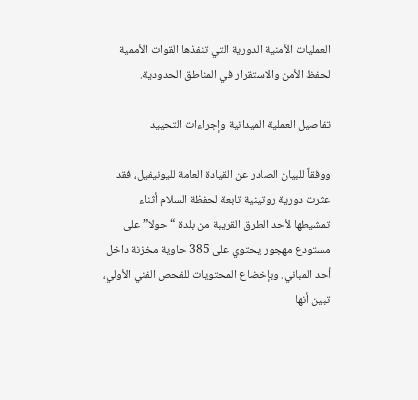العمليات الأمنية الدورية التي تنفذها القوات الأممية لحفظ الأمن والاستقرار في المناطق الحدودية.

تفاصيل العملية الميدانية وإجراءات التحييد

ووفقاً للبيان الصادر عن القيادة العامة لليونيفيل، فقد عثرت دورية روتينية تابعة لحفظة السلام أثناء تمشيطها لأحد الطرق القريبة من بلدة “حولا” على مستودع مهجور يحتوي على 385 حاوية مخزنة داخل أحد المباني. وبإخضاع المحتويات للفحص الفني الأولي، تبين أنها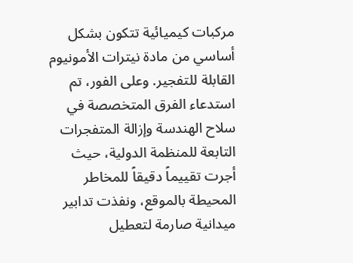مركبات كيميائية تتكون بشكل أساسي من مادة نيترات الأمونيوم القابلة للتفجير. وعلى الفور، تم استدعاء الفرق المتخصصة في سلاح الهندسة وإزالة المتفجرات التابعة للمنظمة الدولية، حيث أجرت تقييماً دقيقاً للمخاطر المحيطة بالموقع، ونفذت تدابير ميدانية صارمة لتعطيل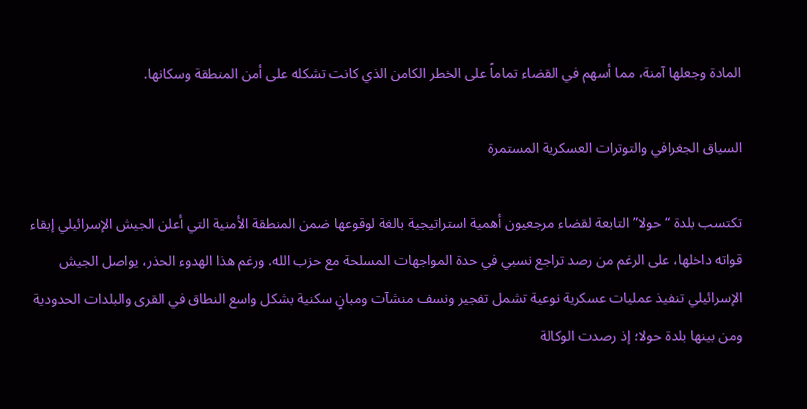المادة وجعلها آمنة، مما أسهم في القضاء تماماً على الخطر الكامن الذي كانت تشكله على أمن المنطقة وسكانها.

السياق الجغرافي والتوترات العسكرية المستمرة

تكتسب بلدة “حولا” التابعة لقضاء مرجعيون أهمية استراتيجية بالغة لوقوعها ضمن المنطقة الأمنية التي أعلن الجيش الإسرائيلي إبقاء قواته داخلها، على الرغم من رصد تراجع نسبي في حدة المواجهات المسلحة مع حزب الله. ورغم هذا الهدوء الحذر، يواصل الجيش الإسرائيلي تنفيذ عمليات عسكرية نوعية تشمل تفجير ونسف منشآت ومبانٍ سكنية بشكل واسع النطاق في القرى والبلدات الحدودية ومن بينها بلدة حولا؛ إذ رصدت الوكالة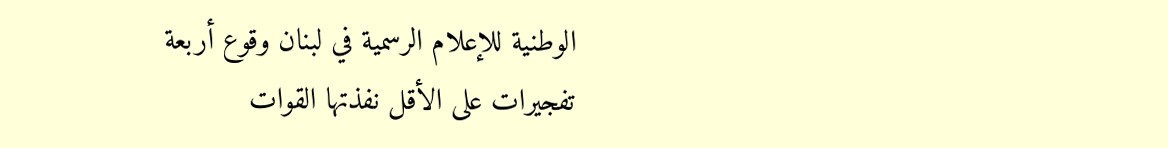الوطنية للإعلام الرسمية في لبنان وقوع أربعة تفجيرات على الأقل نفذتها القوات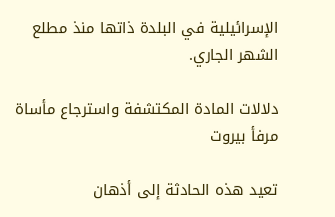الإسرائيلية في البلدة ذاتها منذ مطلع الشهر الجاري.

دلالات المادة المكتشفة واسترجاع مأساة مرفأ بيروت

تعيد هذه الحادثة إلى أذهان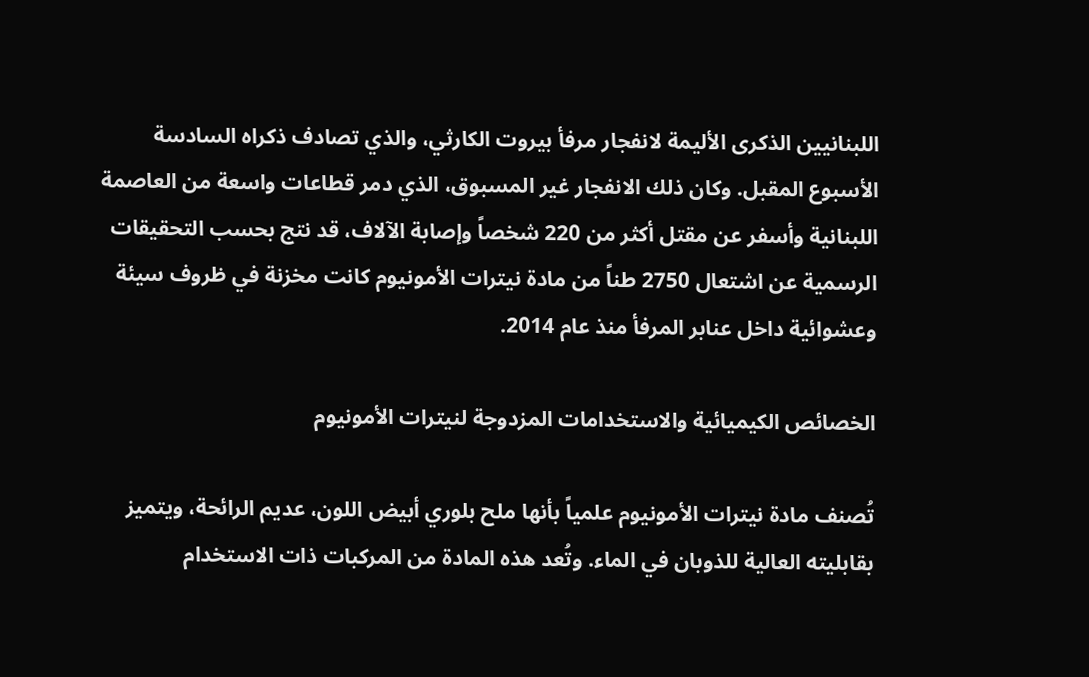اللبنانيين الذكرى الأليمة لانفجار مرفأ بيروت الكارثي، والذي تصادف ذكراه السادسة الأسبوع المقبل. وكان ذلك الانفجار غير المسبوق، الذي دمر قطاعات واسعة من العاصمة اللبنانية وأسفر عن مقتل أكثر من 220 شخصاً وإصابة الآلاف، قد نتج بحسب التحقيقات الرسمية عن اشتعال 2750 طناً من مادة نيترات الأمونيوم كانت مخزنة في ظروف سيئة وعشوائية داخل عنابر المرفأ منذ عام 2014.

الخصائص الكيميائية والاستخدامات المزدوجة لنيترات الأمونيوم

تُصنف مادة نيترات الأمونيوم علمياً بأنها ملح بلوري أبيض اللون، عديم الرائحة، ويتميز بقابليته العالية للذوبان في الماء. وتُعد هذه المادة من المركبات ذات الاستخدام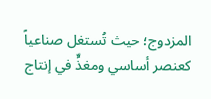المزدوج؛ حيث تُستغل صناعياً كعنصر أساسي ومغذٍّ في إنتاج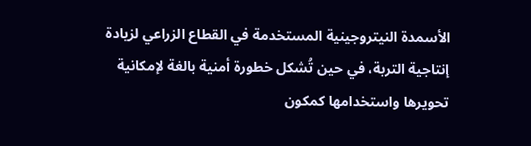الأسمدة النيتروجينية المستخدمة في القطاع الزراعي لزيادة إنتاجية التربة، في حين تُشكل خطورة أمنية بالغة لإمكانية تحويرها واستخدامها كمكون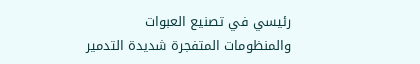رئيسي في تصنيع العبوات والمنظومات المتفجرة شديدة التدمير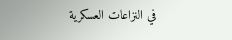في النزاعات العسكرية